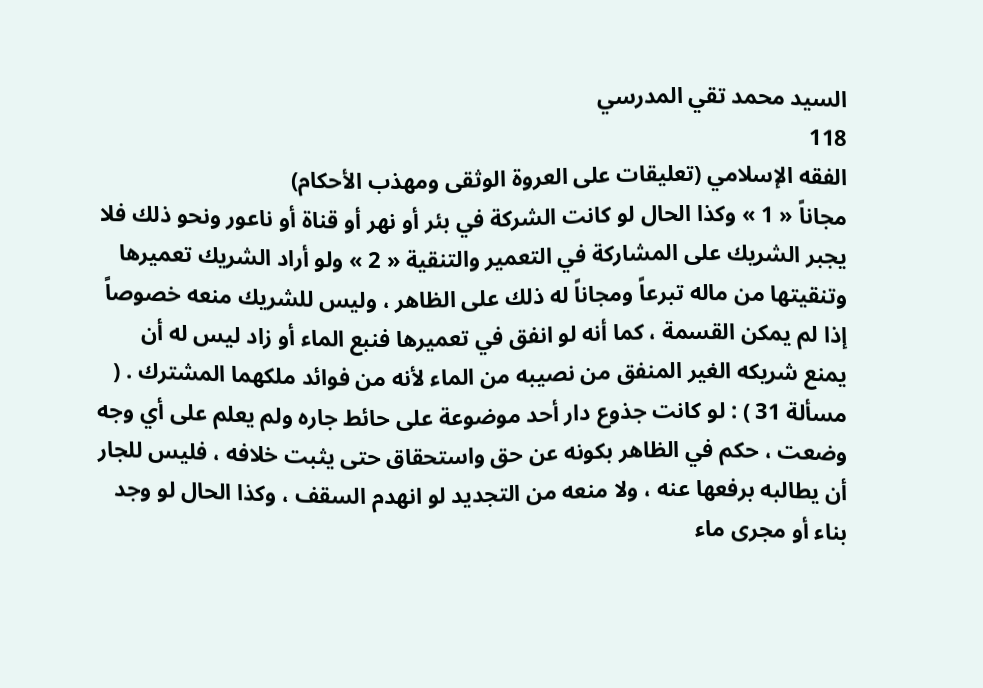السيد محمد تقي المدرسي
118
الفقه الإسلامي (تعليقات على العروة الوثقى ومهذب الأحكام)
مجاناً « 1 » وكذا الحال لو كانت الشركة في بئر أو نهر أو قناة أو ناعور ونحو ذلك فلا يجبر الشريك على المشاركة في التعمير والتنقية « 2 » ولو أراد الشريك تعميرها وتنقيتها من ماله تبرعاً ومجاناً له ذلك على الظاهر ، وليس للشريك منعه خصوصاً إذا لم يمكن القسمة ، كما أنه لو انفق في تعميرها فنبع الماء أو زاد ليس له أن يمنع شريكه الغير المنفق من نصيبه من الماء لأنه من فوائد ملكهما المشترك . ( مسألة 31 ) : لو كانت جذوع دار أحد موضوعة على حائط جاره ولم يعلم على أي وجه وضعت ، حكم في الظاهر بكونه عن حق واستحقاق حتى يثبت خلافه ، فليس للجار أن يطالبه برفعها عنه ، ولا منعه من التجديد لو انهدم السقف ، وكذا الحال لو وجد بناء أو مجرى ماء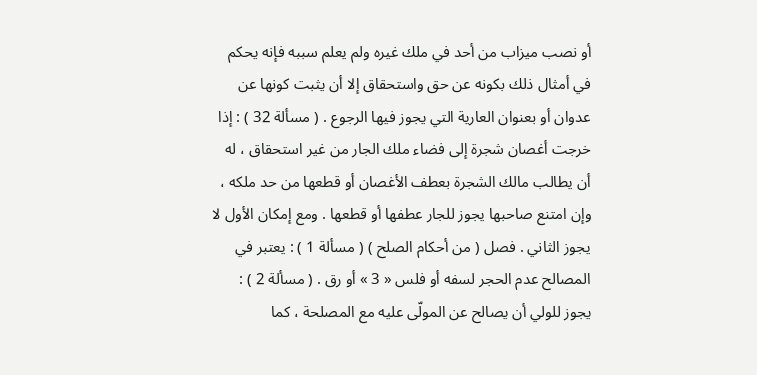أو نصب ميزاب من أحد في ملك غيره ولم يعلم سببه فإنه يحكم في أمثال ذلك بكونه عن حق واستحقاق إلا أن يثبت كونها عن عدوان أو بعنوان العارية التي يجوز فيها الرجوع . ( مسألة 32 ) : إذا خرجت أغصان شجرة إلى فضاء ملك الجار من غير استحقاق ، له أن يطالب مالك الشجرة بعطف الأغصان أو قطعها من حد ملكه ، وإن امتنع صاحبها يجوز للجار عطفها أو قطعها . ومع إمكان الأول لا يجوز الثاني . فصل ( من أحكام الصلح ) ( مسألة 1 ) : يعتبر في المصالح عدم الحجر لسفه أو فلس « 3 » أو رق . ( مسألة 2 ) : يجوز للولي أن يصالح عن المولّى عليه مع المصلحة ، كما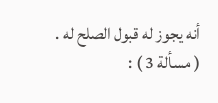أنه يجوز له قبول الصلح له . ( مسألة 3 ) :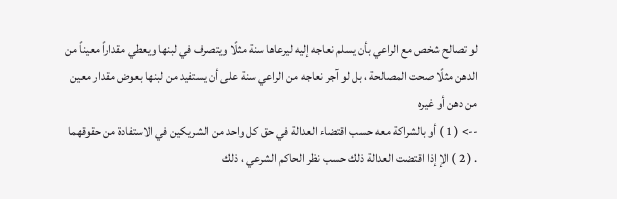لو تصالح شخص مع الراعي بأن يسلم نعاجه إليه ليرعاها سنة مثلًا ويتصرف في لبنها ويعطي مقداراً معيناً من الدهن مثلًا صحت المصالحة ، بل لو آجر نعاجه من الراعي سنة على أن يستفيد من لبنها بعوض مقدار معين من دهن أو غيره
--> ( 1 ) أو بالشراكة معه حسب اقتضاء العدالة في حق كل واحد من الشريكين في الاستفادة من حقوقهما . ( 2 ) الإ إذا اقتضت العدالة ذلك حسب نظر الحاكم الشرعي ، ذلك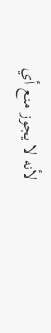لأنه لا يجوز منع أي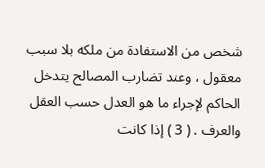شخص من الاستفادة من ملكه بلا سبب معقول ، وعند تضارب المصالح يتدخل الحاكم لإجراء ما هو العدل حسب العقل والعرف . ( 3 ) إذا كانت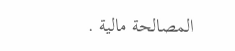المصالحة مالية .